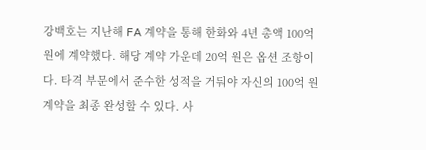강백호는 지난해 FA 계약을 통해 한화와 4년 총액 100억 원에 계약했다. 해당 계약 가운데 20억 원은 옵션 조항이다. 타격 부문에서 준수한 성적을 거둬야 자신의 100억 원 계약을 최종 완성할 수 있다. 사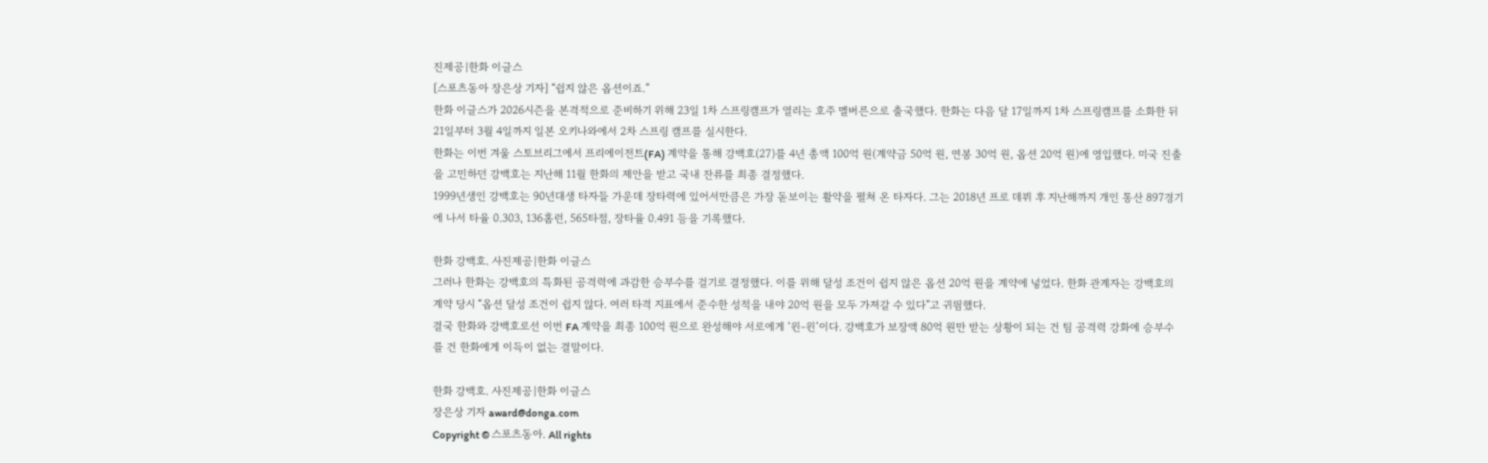진제공|한화 이글스
[스포츠동아 장은상 기자] “쉽지 않은 옵션이죠.”
한화 이글스가 2026시즌을 본격적으로 준비하기 위해 23일 1차 스프링캠프가 열리는 호주 멜버른으로 출국했다. 한화는 다음 달 17일까지 1차 스프링캠프를 소화한 뒤 21일부터 3월 4일까지 일본 오키나와에서 2차 스프링 캠프를 실시한다.
한화는 이번 겨울 스토브리그에서 프리에이전트(FA) 계약을 통해 강백호(27)를 4년 총액 100억 원(계약금 50억 원, 연봉 30억 원, 옵션 20억 원)에 영입했다. 미국 진출을 고민하던 강백호는 지난해 11월 한화의 제안을 받고 국내 잔류를 최종 결정했다.
1999년생인 강백호는 90년대생 타자들 가운데 장타력에 있어서만큼은 가장 돋보이는 활약을 펼쳐 온 타자다. 그는 2018년 프로 데뷔 후 지난해까지 개인 통산 897경기에 나서 타율 0.303, 136홈런, 565타점, 장타율 0.491 등을 기록했다.

한화 강백호. 사진제공|한화 이글스
그러나 한화는 강백호의 특화된 공격력에 과감한 승부수를 걸기로 결정했다. 이를 위해 달성 조건이 쉽지 않은 옵션 20억 원을 계약에 넣었다. 한화 관계자는 강백호의 계약 당시 “옵션 달성 조건이 쉽지 않다. 여러 타격 지표에서 준수한 성적을 내야 20억 원을 모두 가져갈 수 있다”고 귀띔했다.
결국 한화와 강백호로선 이번 FA 계약을 최종 100억 원으로 완성해야 서로에게 ‘윈-윈’이다. 강백호가 보장액 80억 원만 받는 상황이 되는 건 팀 공격력 강화에 승부수를 건 한화에게 이득이 없는 결말이다.

한화 강백호. 사진제공|한화 이글스
장은상 기자 award@donga.com
Copyright © 스포츠동아. All rights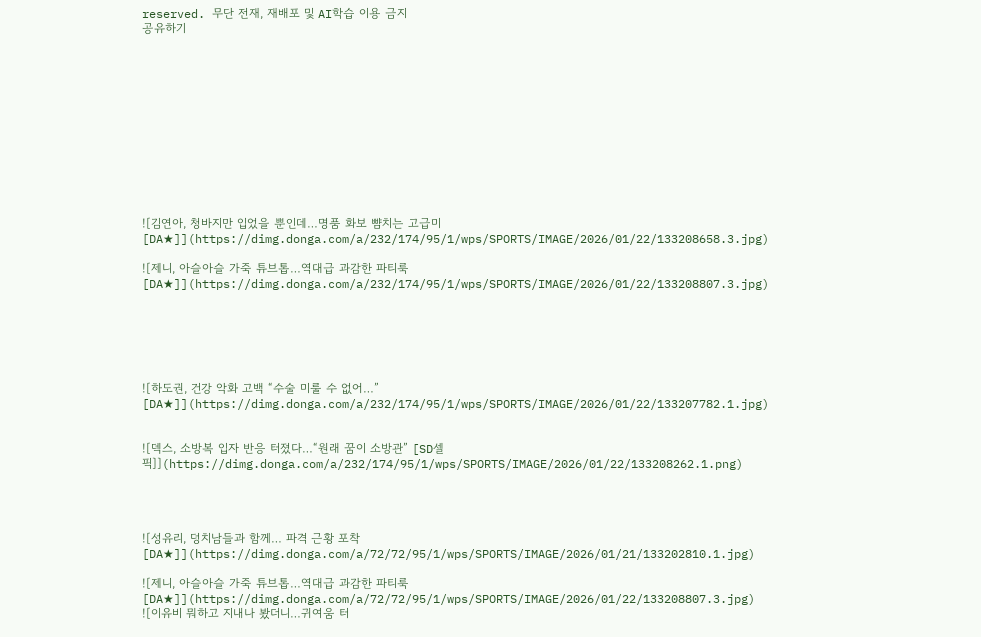reserved. 무단 전재, 재배포 및 AI학습 이용 금지
공유하기












![김연아, 청바지만 입었을 뿐인데…명품 화보 뺨치는 고급미 [DA★]](https://dimg.donga.com/a/232/174/95/1/wps/SPORTS/IMAGE/2026/01/22/133208658.3.jpg)

![제니, 아슬아슬 가죽 튜브톱…역대급 과감한 파티룩 [DA★]](https://dimg.donga.com/a/232/174/95/1/wps/SPORTS/IMAGE/2026/01/22/133208807.3.jpg)






![하도권, 건강 악화 고백 “수술 미룰 수 없어…” [DA★]](https://dimg.donga.com/a/232/174/95/1/wps/SPORTS/IMAGE/2026/01/22/133207782.1.jpg)


![덱스, 소방복 입자 반응 터졌다…“원래 꿈이 소방관” [SD셀픽]](https://dimg.donga.com/a/232/174/95/1/wps/SPORTS/IMAGE/2026/01/22/133208262.1.png)




![성유리, 덩치남들과 함께… 파격 근황 포착 [DA★]](https://dimg.donga.com/a/72/72/95/1/wps/SPORTS/IMAGE/2026/01/21/133202810.1.jpg)

![제니, 아슬아슬 가죽 튜브톱…역대급 과감한 파티룩 [DA★]](https://dimg.donga.com/a/72/72/95/1/wps/SPORTS/IMAGE/2026/01/22/133208807.3.jpg)
![이유비 뭐하고 지내나 봤더니…귀여움 터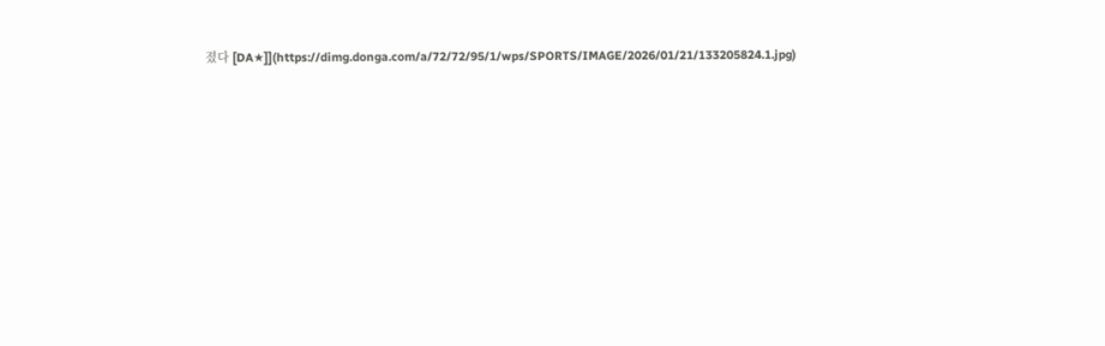졌다 [DA★]](https://dimg.donga.com/a/72/72/95/1/wps/SPORTS/IMAGE/2026/01/21/133205824.1.jpg)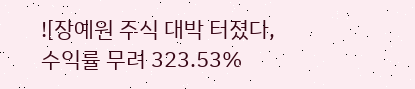![장예원 주식 대박 터졌다, 수익률 무려 323.53%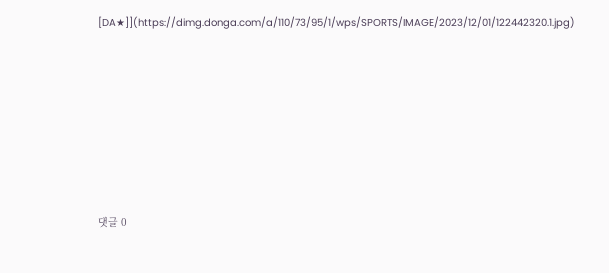[DA★]](https://dimg.donga.com/a/110/73/95/1/wps/SPORTS/IMAGE/2023/12/01/122442320.1.jpg)









댓글 0